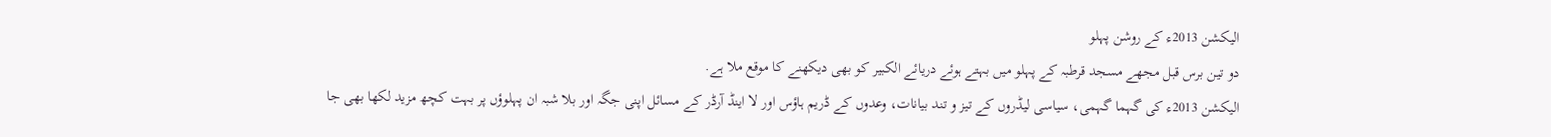الیکشن 2013ء کے روشن پہلو
دو تین برس قبل مجھے مسجد قرطبہ کے پہلو میں بہتے ہوئے دریائے الکبیر کو بھی دیکھنے کا موقع ملا ہے.
الیکشن 2013ء کی گہما گہمی، سیاسی لیڈروں کے تیز و تند بیانات، وعدوں کے ڈریم ہاؤس اور لا اینڈ آرڈر کے مسائل اپنی جگہ اور بلا شبہ ان پہلوؤں پر بہت کچھ مزید لکھا بھی جا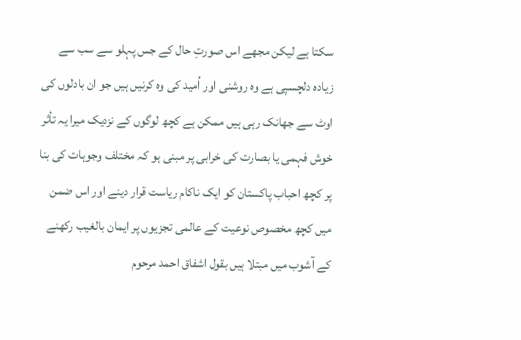سکتا ہے لیکن مجھے اس صورتِ حال کے جس پہلو سے سب سے زیادہ دلچسپی ہے وہ روشنی اور اُمید کی وہ کرنیں ہیں جو ان بادلوں کی اوٹ سے جھانک رہی ہیں ممکن ہے کچھ لوگوں کے نزدیک میرا یہ تأثر خوش فہمی یا بصارت کی خرابی پر مبنی ہو کہ مختلف وجوہات کی بنا پر کچھ احباب پاکستان کو ایک ناکام ریاست قرار دینے اور اس ضمن میں کچھ مخصوص نوعیت کے عالمی تجزیوں پر ایمان بالغیب رکھنے کے آشوب میں مبتلا ہیں بقول اشفاق احمد مرحوم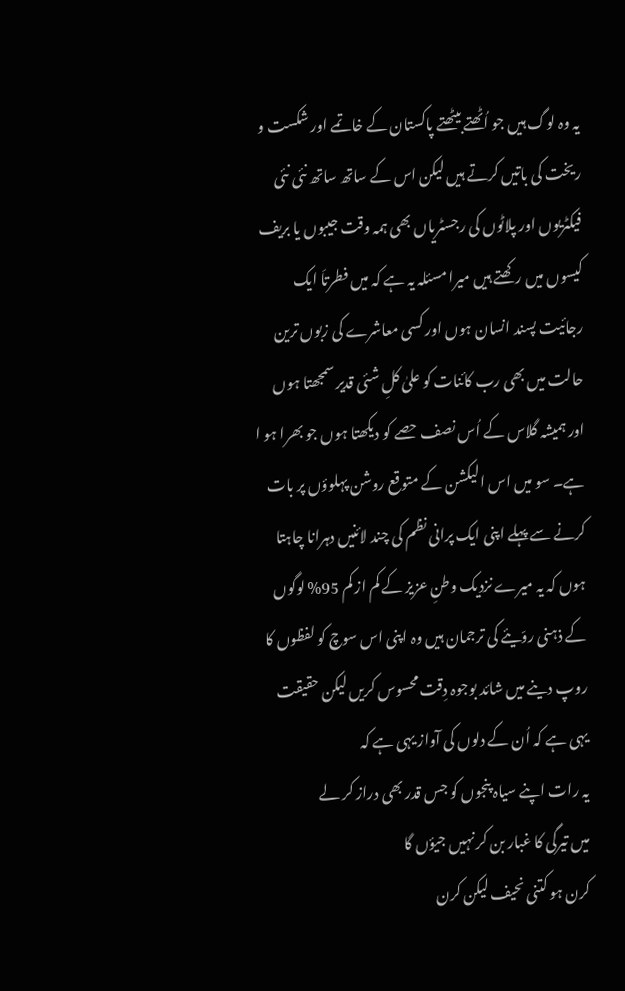یہ وہ لوگ ہیں جو اُٹھتے بیٹھتے پاکستان کے خاتمے اور شکست و ریخت کی باتیں کرتے ہیں لیکن اس کے ساتھ ساتھ نئی نئی فیکٹریوں اور پلاٹوں کی رجسٹریاں بھی ہمہ وقت جیبوں یا بریف کیسوں میں رکھتے ہیں میرا مسئلہ یہ ہے کہ میں فطرتاَ ایک رجائیت پسند انسان ہوں اور کسی معاشرے کی زبوں ترین حالت میں بھی رب کائنات کو علیٰ کلِ شئی قدیر سمجھتا ہوں اور ہمیشہ گلاس کے اُس نصف حصے کو دیکھتا ہوں جو بھرا ہو ا ہے۔ سو میں اس الیکشن کے متوقع روشن پہلوؤں پر بات کرنے سے پہلے اپنی ایک پرانی نظم کی چند لائنیں دہرانا چاہتا ہوں کہ یہ میرے نزدیک وطنِ عزیز کے کم از کم 95% لوگوں کے ذہنی روّیئے کی ترجمان ہیں وہ اپنی اس سوچ کو لفظوں کا روپ دینے میں شائد بوجوہ دِقت محسوس کریں لیکن حقیقت یہی ہے کہ اُن کے دلوں کی آواز یہی ہے کہ
یہ رات اپنے سیاہ پنجوں کو جس قدر بھی دراز کر لے
میں تیرگی کا غبار بن کر نہیں جیؤں گا
کرن ہو کتنی نحیف لیکن کرن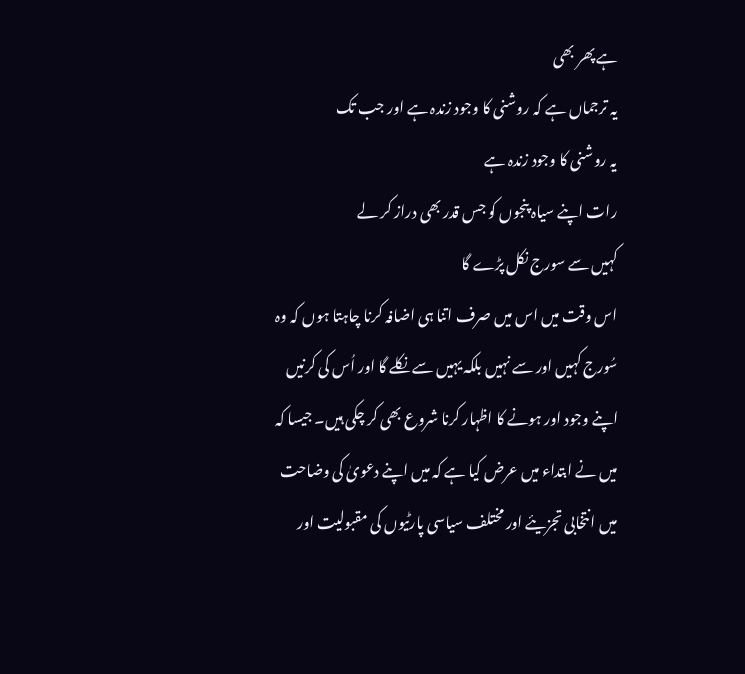ہے پھر بھی
یہ ترجماں ہے کہ روشنی کا وجود زندہ ہے اور جب تک
یہ روشنی کا وجود زندہ ہے
رات اپنے سیاہ پنجوں کو جس قدر بھی دراز کر لے
کہیں سے سورج نکل پڑے گا
اس وقت میں اس میں صرف اتنا ہی اضافہ کرنا چاہتا ہوں کہ وہ سُورج کہیں اور سے نہیں بلکہ یہیں سے نکلے گا اور اُس کی کرنیں اپنے وجود اور ہونے کا اظہار کرنا شروع بھی کر چکی ہیں۔ جیسا کہ میں نے ابتداء میں عرض کیا ہے کہ میں اپنے دعویٰ کی وضاحت میں انتخابی تجزیئے اور مختلف سیاسی پارٹیوں کی مقبولیت اور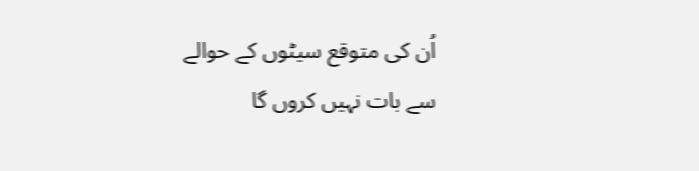اُن کی متوقع سیٹوں کے حوالے سے بات نہیں کروں گا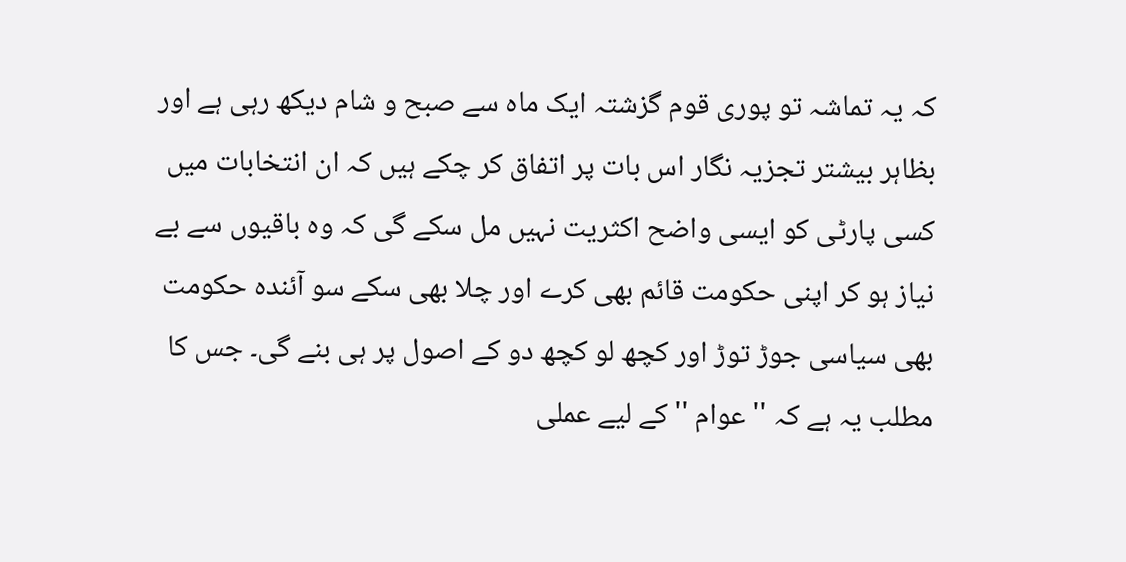کہ یہ تماشہ تو پوری قوم گزشتہ ایک ماہ سے صبح و شام دیکھ رہی ہے اور بظاہر بیشتر تجزیہ نگار اس بات پر اتفاق کر چکے ہیں کہ ان انتخابات میں کسی پارٹی کو ایسی واضح اکثریت نہیں مل سکے گی کہ وہ باقیوں سے بے نیاز ہو کر اپنی حکومت قائم بھی کرے اور چلا بھی سکے سو آئندہ حکومت بھی سیاسی جوڑ توڑ اور کچھ لو کچھ دو کے اصول پر ہی بنے گی۔ جس کا مطلب یہ ہے کہ ''عوام '' کے لیے عملی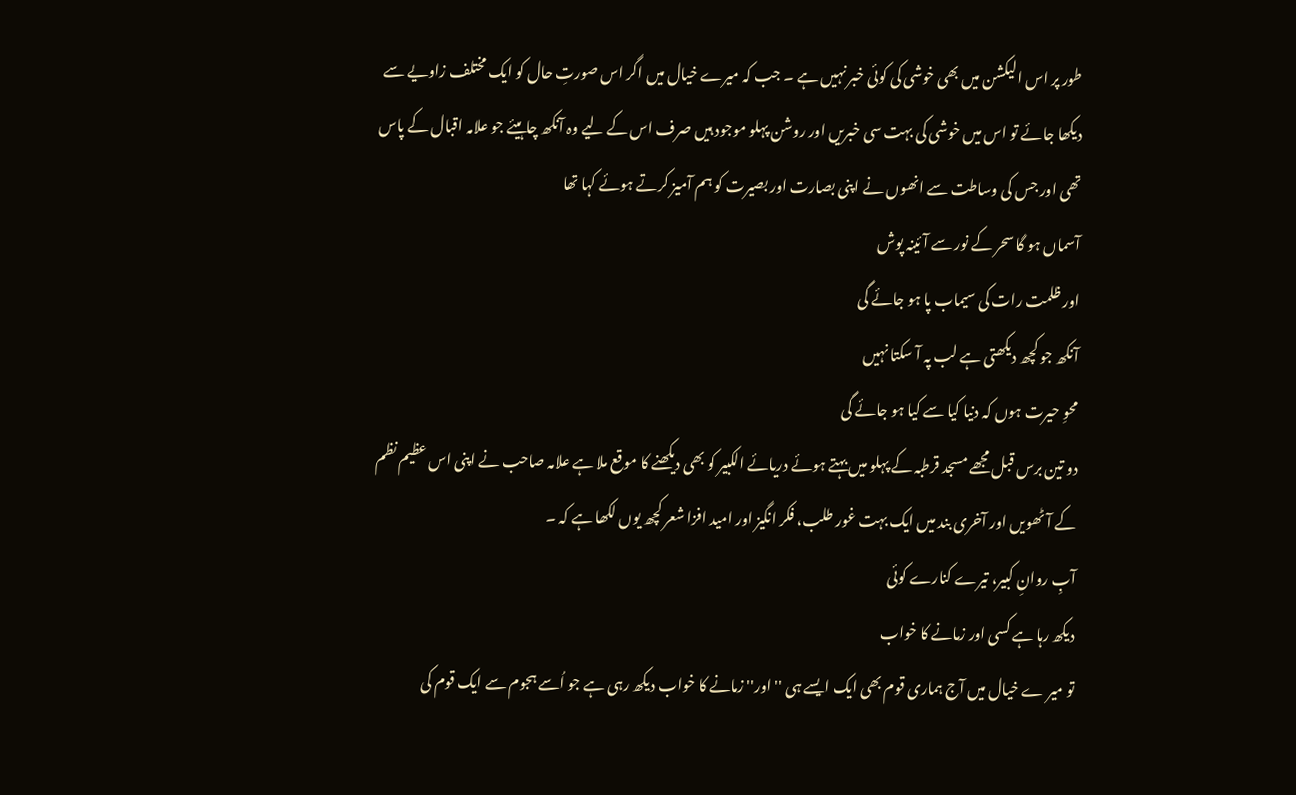طور پر اس الیکشن میں بھی خوشی کی کوئی خبر نہیں ہے ۔ جب کہ میرے خیال میں اگر اس صورتِ حال کو ایک مختلف زاویے سے دیکھا جائے تو اس میں خوشی کی بہت سی خبریں اور روشن پہلو موجود ہیں صرف اس کے لیے وہ آنکھ چاہیئے جو علامہ اقبال کے پاس تھی اور جس کی وساطت سے انھوں نے اپنی بصارت اور بصیرت کو ہم آمیز کرتے ہوئے کہا تھا
آسماں ہو گا سحر کے نور سے آئینہ پوش
اور ظلمت رات کی سیماب پا ہو جائے گی
آنکھ جو کچھ دیکھتی ہے لب پہ آ سکتا نہیں
محوِ حیرت ہوں کہ دنیا کیا سے کیا ہو جائے گی
دو تین برس قبل مجھے مسجد قرطبہ کے پہلو میں بہتے ہوئے دریائے الکبیر کو بھی دیکھنے کا موقع ملا ہے علامہ صاحب نے اپنی اس عظیم نظم کے آٹھویں اور آخری بند میں ایک بہت غور طلب، فکر انگیز اور امید افزا شعر کچھ یوں لکھا ہے کہ ۔
آبِ روانِ کبیر، تیرے کنارے کوئی
دیکھ رہا ہے کسی اور زمانے کا خواب
تو میر ے خیال میں آج ہماری قوم بھی ایک ایسے ہی ''اور'' زمانے کا خواب دیکھ رہی ہے جو اُسے ہجوم سے ایک قوم کی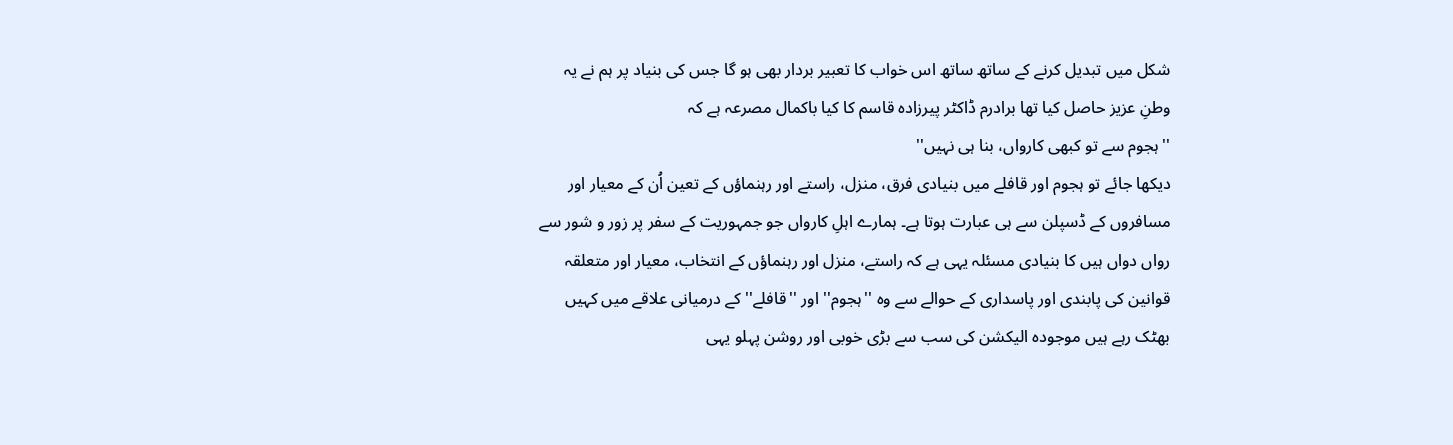شکل میں تبدیل کرنے کے ساتھ ساتھ اس خواب کا تعبیر بردار بھی ہو گا جس کی بنیاد پر ہم نے یہ وطنِ عزیز حاصل کیا تھا برادرم ڈاکٹر پیرزادہ قاسم کا کیا باکمال مصرعہ ہے کہ
''ہجوم سے تو کبھی کارواں، بنا ہی نہیں''
دیکھا جائے تو ہجوم اور قافلے میں بنیادی فرق، منزل، راستے اور رہنماؤں کے تعین اُن کے معیار اور مسافروں کے ڈسپلن سے ہی عبارت ہوتا ہے۔ ہمارے اہلِ کارواں جو جمہوریت کے سفر پر زور و شور سے رواں دواں ہیں کا بنیادی مسئلہ یہی ہے کہ راستے، منزل اور رہنماؤں کے انتخاب، معیار اور متعلقہ قوانین کی پابندی اور پاسداری کے حوالے سے وہ ''ہجوم'' اور ''قافلے'' کے درمیانی علاقے میں کہیں بھٹک رہے ہیں موجودہ الیکشن کی سب سے بڑی خوبی اور روشن پہلو یہی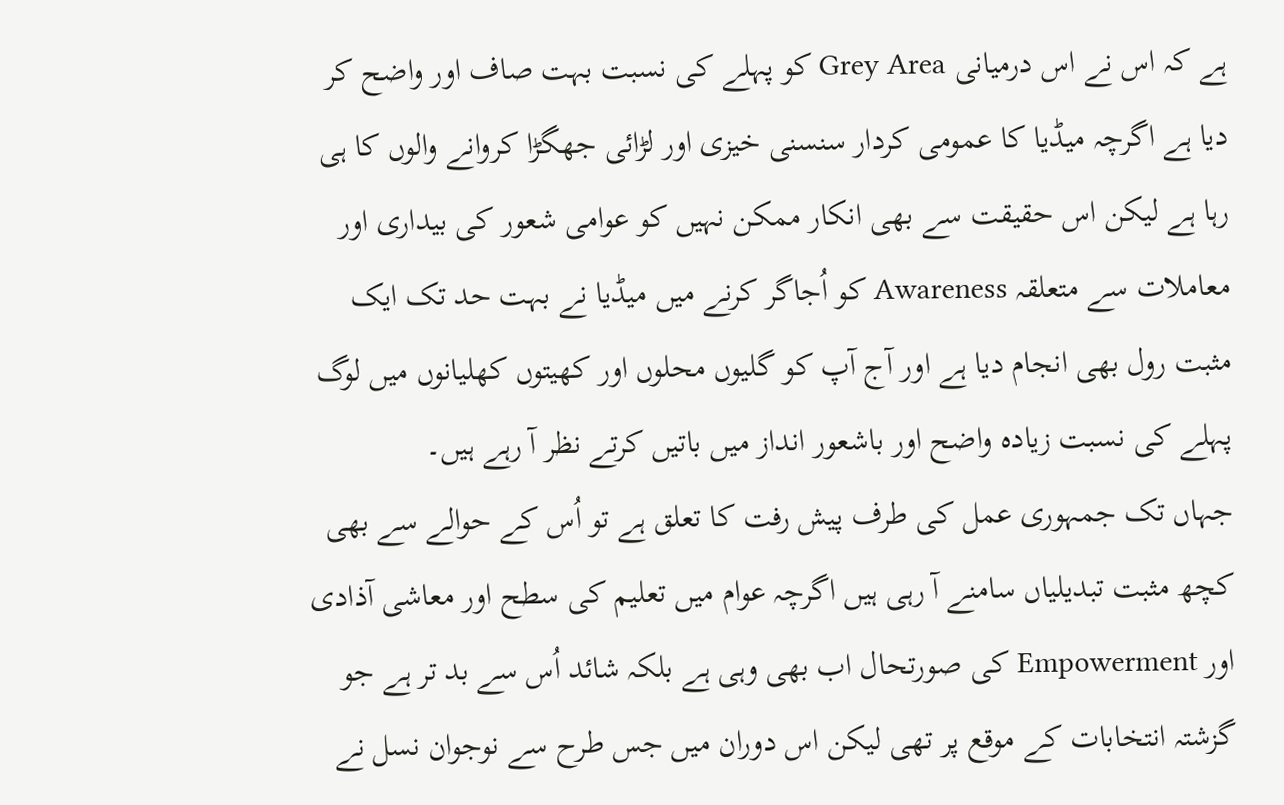ہے کہ اس نے اس درمیانی Grey Area کو پہلے کی نسبت بہت صاف اور واضح کر دیا ہے اگرچہ میڈیا کا عمومی کردار سنسنی خیزی اور لڑائی جھگڑا کروانے والوں کا ہی رہا ہے لیکن اس حقیقت سے بھی انکار ممکن نہیں کو عوامی شعور کی بیداری اور معاملات سے متعلقہ Awareness کو اُجاگر کرنے میں میڈیا نے بہت حد تک ایک مثبت رول بھی انجام دیا ہے اور آج آپ کو گلیوں محلوں اور کھیتوں کھلیانوں میں لوگ پہلے کی نسبت زیادہ واضح اور باشعور انداز میں باتیں کرتے نظر آ رہے ہیں۔
جہاں تک جمہوری عمل کی طرف پیش رفت کا تعلق ہے تو اُس کے حوالے سے بھی کچھ مثبت تبدیلیاں سامنے آ رہی ہیں اگرچہ عوام میں تعلیم کی سطح اور معاشی آذادی اور Empowerment کی صورتحال اب بھی وہی ہے بلکہ شائد اُس سے بد تر ہے جو گزشتہ انتخابات کے موقع پر تھی لیکن اس دوران میں جس طرح سے نوجوان نسل نے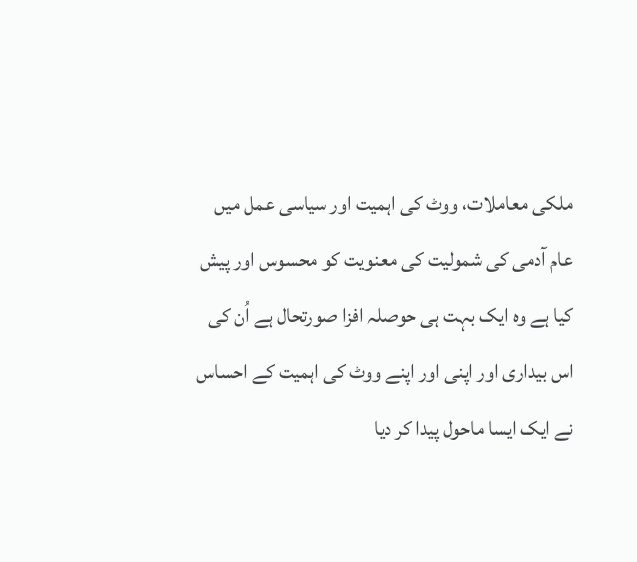ملکی معاملات، ووٹ کی اہمیت اور سیاسی عمل میں عام آدمی کی شمولیت کی معنویت کو محسوس اور پیش کیا ہے وہ ایک بہت ہی حوصلہ افزا صورتحال ہے اُن کی اس بیداری اور اپنی اور اپنے ووٹ کی اہمیت کے احساس نے ایک ایسا ماحول پیدا کر دیا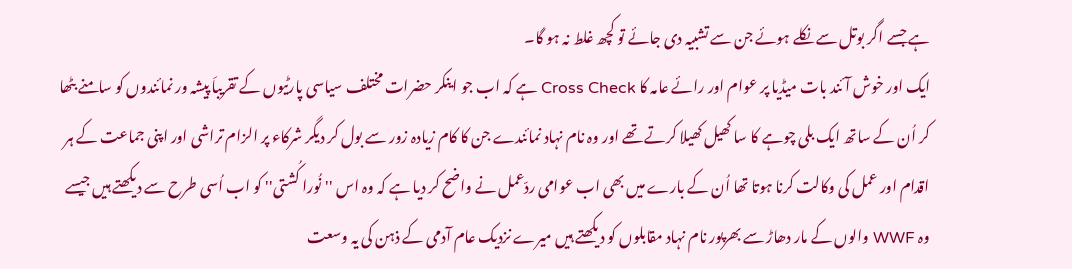ہے جسے اگر بوتل سے نکلے ہوئے جن سے تشبیہ دی جائے تو کچھ غلط نہ ہو گا۔
ایک اور خوش آئند بات میڈیا پر عوام اور رائے عامہ کا Cross Check ہے کہ اب جو اینکر حضرات مختلف سیاسی پارٹیوں کے تقریباَ پیشہ ور نمائندوں کو سامنے بٹھا کر اُن کے ساتھ ایک بلی چوہے کا سا کھیل کھیلا کرتے تھے اور وہ نام نہاد نمائندے جن کا کام زیادہ زور سے بول کر دیگر شرکاء پر الزام تراشی اور اپنی جماعت کے ہر اقدام اور عمل کی وکالت کرنا ہوتا تھا اُن کے بارے میں بھی اب عوامی ردّعمل نے واضح کر دیا ہے کہ وہ اس ''نُورا کُشتی'' کو اب اُسی طرح سے دیکھتے ہیں جیسے وہ WWF والوں کے مار دھاڑ سے بھرپور نام نہاد مقابلوں کو دیکھتے ہیں میرے نزدیک عام آدمی کے ذہن کی یہ وسعت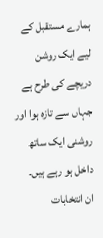ہمارے مستقبل کے لیے ایک روشن دریچے کی طرح ہے جہاں سے تازہ ہوا اور روشنی ایک ساتھ داخل ہو رہے ہیں۔
ان انتخابات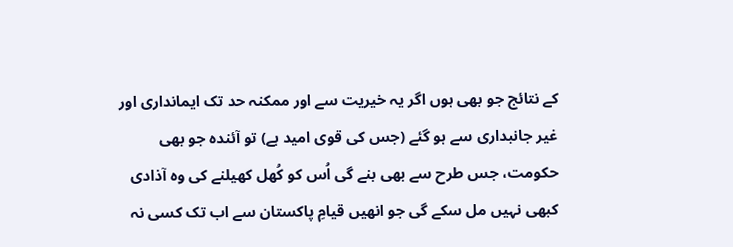کے نتائج جو بھی ہوں اگر یہ خیریت سے اور ممکنہ حد تک ایمانداری اور غیر جانبداری سے ہو گئے (جس کی قوی امید ہے) تو آئندہ جو بھی حکومت، جس طرح سے بھی بنے گی اُس کو کُھل کھیلنے کی وہ آذادی کبھی نہیں مل سکے گی جو انھیں قیامِ پاکستان سے اب تک کسی نہ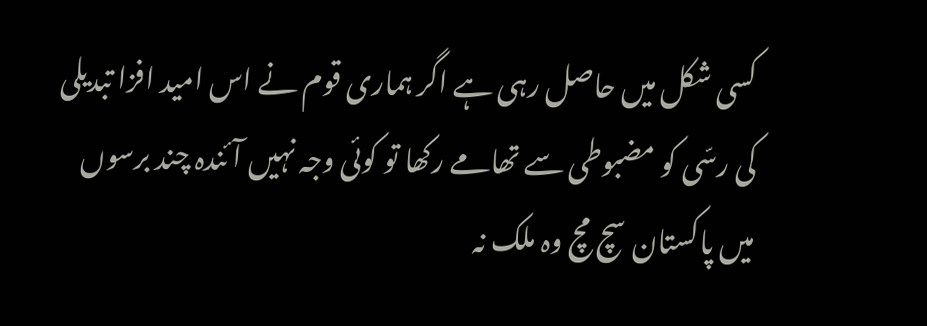کسی شکل میں حاصل رہی ہے اگر ہماری قوم نے اس امید افزا تبدیلی کی رسّی کو مضبوطی سے تھامے رکھا تو کوئی وجہ نہیں آئندہ چند برسوں میں پاکستان سچ مچ وہ ملک نہ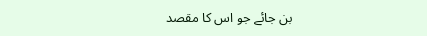بن جائے جو اس کا مقصد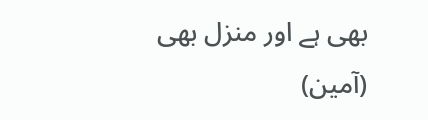بھی ہے اور منزل بھی (آمین)